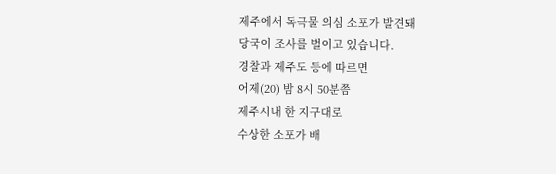제주에서 독극물 의심 소포가 발견돼
당국이 조사를 벌이고 있습니다.
경찰과 제주도 등에 따르면
어제(20) 밤 8시 50분쯤
제주시내 한 지구대로
수상한 소포가 배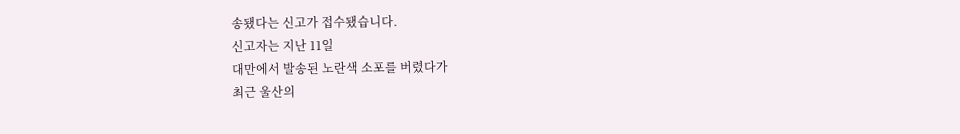송됐다는 신고가 접수됐습니다.
신고자는 지난 11일
대만에서 발송된 노란색 소포를 버렸다가
최근 울산의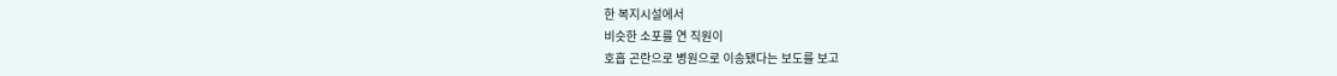한 복지시설에서
비슷한 소포를 연 직원이
호흡 곤란으로 병원으로 이송됐다는 보도를 보고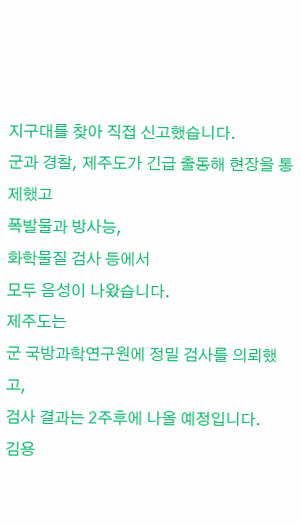지구대를 찾아 직접 신고했습니다.
군과 경찰, 제주도가 긴급 출동해 현장을 통제했고
폭발물과 방사능,
화학물질 검사 등에서
모두 음성이 나왔습니다.
제주도는
군 국방과학연구원에 정밀 검사를 의뢰했고,
검사 결과는 2주후에 나올 예정입니다.
김용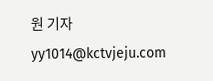원 기자
yy1014@kctvjeju.com